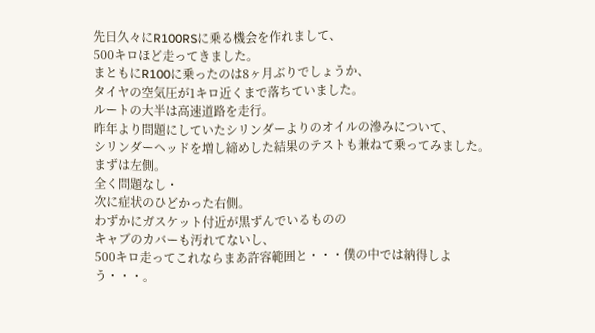先日久々にR100RSに乗る機会を作れまして、
500キロほど走ってきました。
まともにR100に乗ったのは8ヶ月ぶりでしょうか、
タイヤの空気圧が1キロ近くまで落ちていました。
ルートの大半は高速道路を走行。
昨年より問題にしていたシリンダーよりのオイルの滲みについて、
シリンダーヘッドを増し締めした結果のテストも兼ねて乗ってみました。
まずは左側。
全く問題なし・
次に症状のひどかった右側。
わずかにガスケット付近が黒ずんでいるものの
キャブのカバーも汚れてないし、
500キロ走ってこれならまあ許容範囲と・・・僕の中では納得しよう・・・。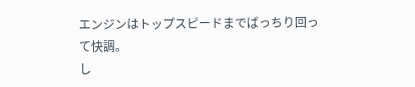エンジンはトップスピードまでばっちり回って快調。
し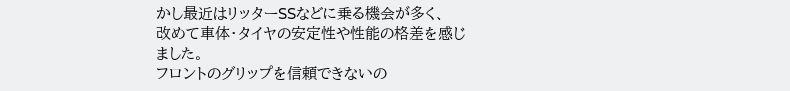かし最近はリッターSSなどに乗る機会が多く、
改めて車体・タイヤの安定性や性能の格差を感じました。
フロントのグリップを信頼できないの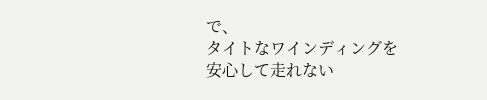で、
タイトなワインディングを安心して走れない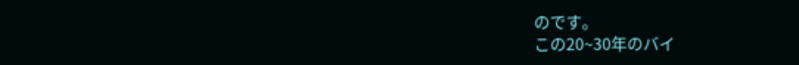のです。
この20~30年のバイ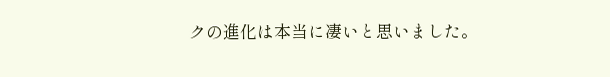クの進化は本当に凄いと思いました。